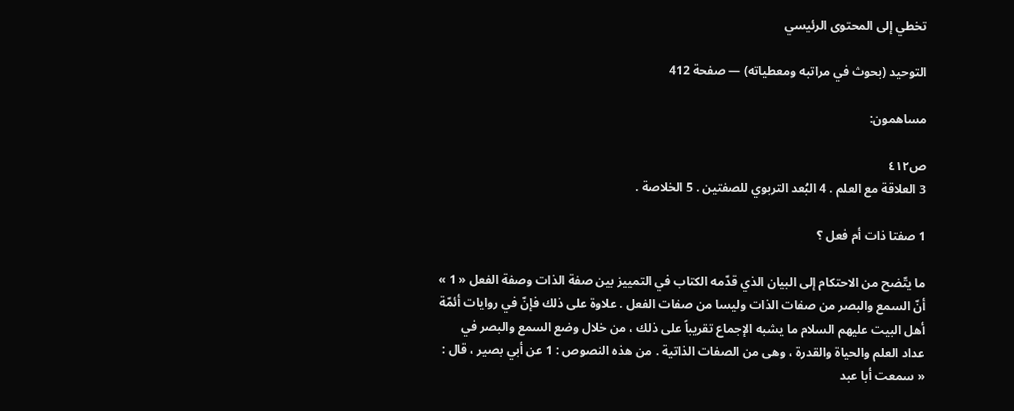تخطي إلى المحتوى الرئيسي

التوحيد (بحوث في مراتبه ومعطياته) — صفحة 412

مساهمون:

ص٤١٢
3 العلاقة مع العلم . 4 البُعد التربوي للصفتين . 5 الخلاصة .

1 صفتا ذات أم فعل ؟

ما يتّضح من الاحتكام إلى البيان الذي قدّمه الكتاب في التمييز بين صفة الذات وصفة الفعل « 1 » أنّ السمع والبصر من صفات الذات وليسا من صفات الفعل . علاوة على ذلك فإنّ في روايات أئمّة أهل البيت عليهم السلام ما يشبه الإجماع تقريباً على ذلك ، من خلال وضع السمع والبصر في عداد العلم والحياة والقدرة ، وهى من الصفات الذاتية . من هذه النصوص : 1 عن أبي بصير ، قال : « سمعت أبا عبد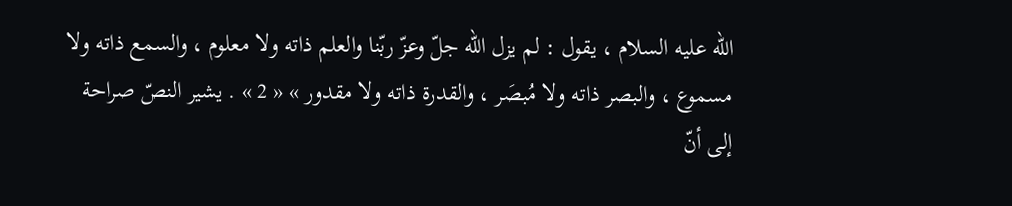الله عليه السلام ، يقول : لم يزل الله جلّ وعزّ ربّنا والعلم ذاته ولا معلوم ، والسمع ذاته ولا مسموع ، والبصر ذاته ولا مُبصَر ، والقدرة ذاته ولا مقدور » « 2 » . يشير النصّ صراحة إلى أنّ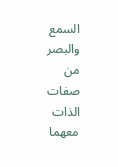السمع والبصر من صفات الذات معهما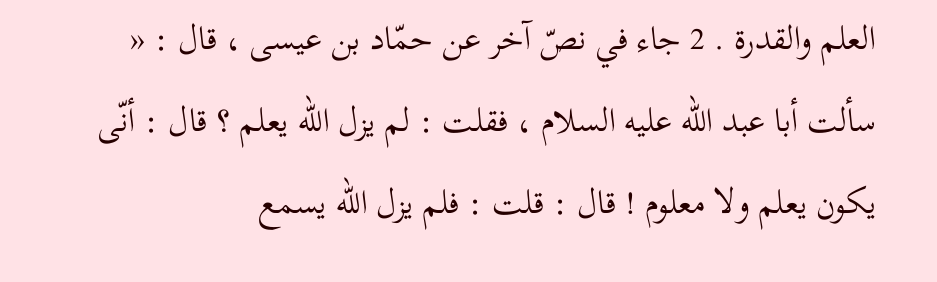العلم والقدرة . 2 جاء في نصّ آخر عن حمّاد بن عيسى ، قال : « سألت أبا عبد الله عليه السلام ، فقلت : لم يزل الله يعلم ؟ قال : أنّى يكون يعلم ولا معلوم ! قال : قلت : فلم يزل الله يسمع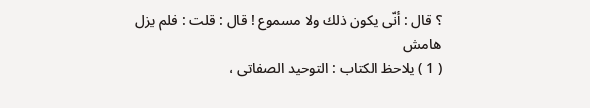؟ قال : أنّى يكون ذلك ولا مسموع ! قال : قلت : فلم يزل
هامش
( 1 ) يلاحظ الكتاب : التوحيد الصفاتى ،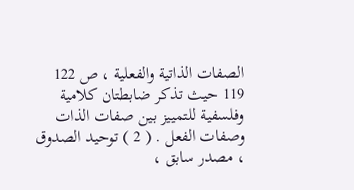الصفات الذاتية والفعلية ، ص 122 119 حيث تذكر ضابطتان كلامية وفلسفية للتمييز بين صفات الذات وصفات الفعل . ( 2 ) توحيد الصدوق ، مصدر سابق ،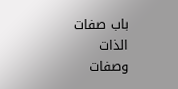باب صفات الذات وصفات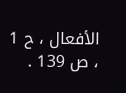الأفعال ، ح 1 ، ص 139 .